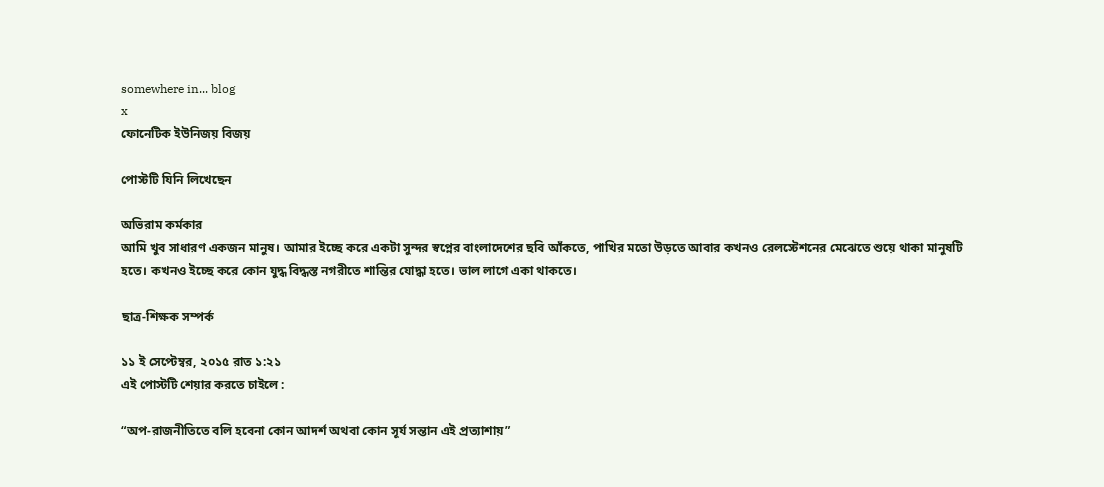somewhere in... blog
x
ফোনেটিক ইউনিজয় বিজয়

পোস্টটি যিনি লিখেছেন

অভিরাম কর্মকার
আমি খুব সাধারণ একজন মানুষ। আমার ইচ্ছে করে একটা সুন্দর স্বপ্নের বাংলাদেশের ছবি আঁকতে, পাখির মতো উড়তে আবার কখনও রেলস্টেশনের মেঝেতে শুয়ে থাকা মানুষটি হতে। কখনও ইচ্ছে করে কোন যুদ্ধ বিদ্ধস্ত নগরীতে শান্তির যোদ্ধা হতে। ভাল লাগে একা থাকতে।

ছাত্র-শিক্ষক সম্পর্ক

১১ ই সেপ্টেম্বর, ২০১৫ রাত ১:২১
এই পোস্টটি শেয়ার করতে চাইলে :

“অপ-রাজনীতিতে বলি হবেনা কোন আদর্শ অথবা কোন সূর্য সন্তান এই প্রত্যাশায়”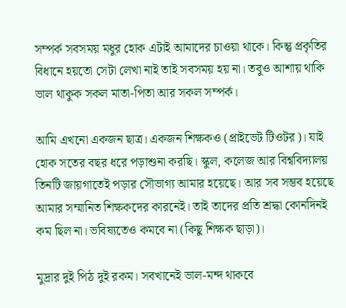সম্পর্ক সবসময় মধুর হোক এটাই আমাদের চাওয়া থাকে। কিন্তু প্রকৃতির বিধানে হয়তো সেটা লেখা নাই তাই সবসময় হয় না। তবুও আশায় থাকি ভাল থাকুক সকল মাতা-পিতা আর সকল সম্পর্ক।

আমি এখনো একজন ছাত্র। একজন শিক্ষকও (প্রাইভেট টিওটর)। যাই হোক সতের বছর ধরে পড়াশুনা করছি। স্কুল, কলেজ আর বিশ্ববিদ্যালয় তিনটি জায়গাতেই পড়ার সৌভাগ্য আমার হয়েছে। আর সব সম্ভব হয়েছে আমার সম্মানিত শিক্ষকদের কারনেই। তাই তাদের প্রতি শ্রদ্ধা কোনদিনই কম ছিল না। ভবিষ্যতেও কমবে না (কিছু শিক্ষক ছাড়া)।

মুদ্রার দুই পিঠ দুই রকম। সবখানেই ভাল-মন্দ থাকবে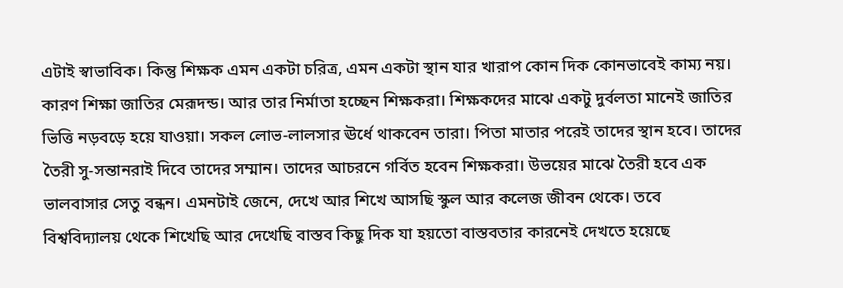এটাই স্বাভাবিক। কিন্তু শিক্ষক এমন একটা চরিত্র, এমন একটা স্থান যার খারাপ কোন দিক কোনভাবেই কাম্য নয়। কারণ শিক্ষা জাতির মেরূদন্ড। আর তার নির্মাতা হচ্ছেন শিক্ষকরা। শিক্ষকদের মাঝে একটু দুর্বলতা মানেই জাতির ভিত্তি নড়বড়ে হয়ে যাওয়া। সকল লোভ-লালসার ঊর্ধে থাকবেন তারা। পিতা মাতার পরেই তাদের স্থান হবে। তাদের তৈরী সু-সন্তানরাই দিবে তাদের সম্মান। তাদের আচরনে গর্বিত হবেন শিক্ষকরা। উভয়ের মাঝে তৈরী হবে এক ভালবাসার সেতু বন্ধন। এমনটাই জেনে, দেখে আর শিখে আসছি স্কুল আর কলেজ জীবন থেকে। তবে বিশ্ববিদ্যালয় থেকে শিখেছি আর দেখেছি বাস্তব কিছু দিক যা হয়তো বাস্তবতার কারনেই দেখতে হয়েছে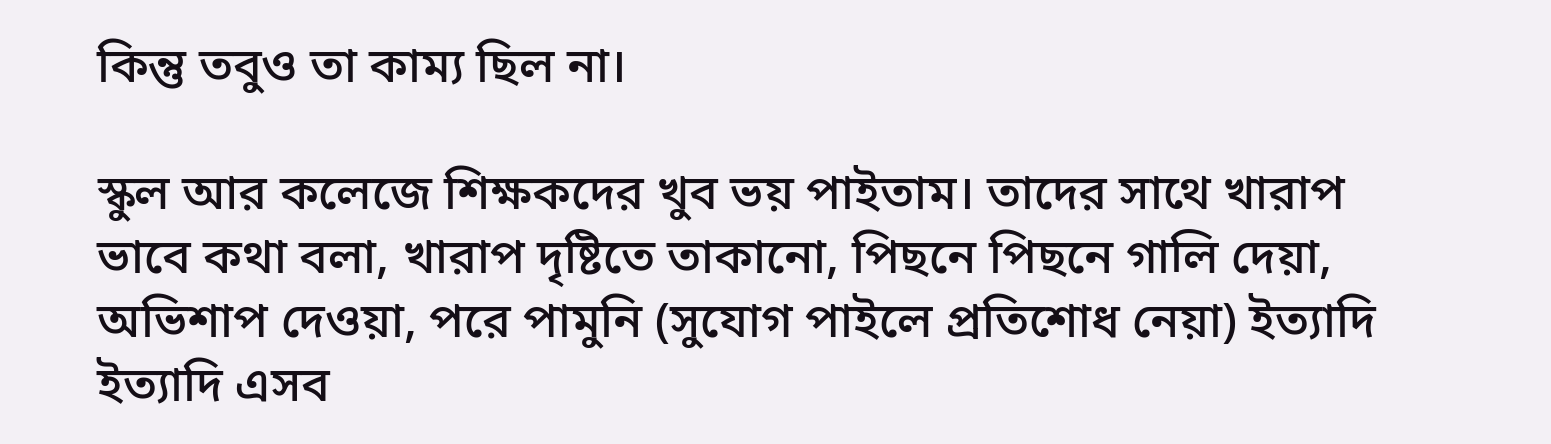কিন্তু তবুও তা কাম্য ছিল না।

স্কুল আর কলেজে শিক্ষকদের খুব ভয় পাইতাম। তাদের সাথে খারাপ ভাবে কথা বলা, খারাপ দৃষ্টিতে তাকানো, পিছনে পিছনে গালি দেয়া, অভিশাপ দেওয়া, পরে পামুনি (সুযোগ পাইলে প্রতিশোধ নেয়া) ইত্যাদি ইত্যাদি এসব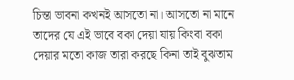চিন্তা ভাবনা কখনই আসতো না। আসতো না মানে তাদের যে এই ভাবে বকা দেয়া যায় কিংবা বকা দেয়ার মতো কাজ তারা করছে কিনা তাই বুঝতাম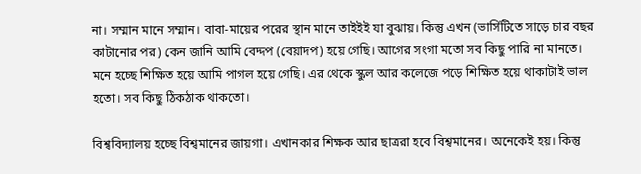না। সম্মান মানে সম্মান। বাবা-মায়ের পরের স্থান মানে তাইইই যা বুঝায়। কিন্তু এখন (ভার্সিটিতে সাড়ে চার বছর কাটানোর পর) কেন জানি আমি বেদ্দপ (বেয়াদপ) হয়ে গেছি। আগের সংগা মতো সব কিছু পারি না মানতে। মনে হচ্ছে শিক্ষিত হয়ে আমি পাগল হয়ে গেছি। এর থেকে স্কুল আর কলেজে পড়ে শিক্ষিত হয়ে থাকাটাই ভাল হতো। সব কিছু ঠিকঠাক থাকতো।

বিশ্ববিদ্যালয় হচ্ছে বিশ্বমানের জায়গা। এখানকার শিক্ষক আর ছাত্ররা হবে বিশ্বমানের। অনেকেই হয়। কিন্তু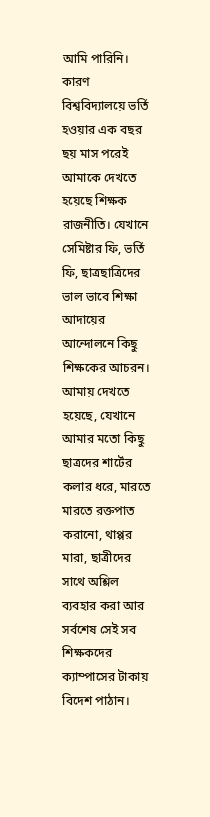আমি পারিনি। কারণ বিশ্ববিদ্যালয়ে ভর্তি হওয়ার এক বছর ছয় মাস পরেই আমাকে দেখতে হয়েছে শিক্ষক রাজনীতি। যেখানে সেমিষ্টার ফি, ভর্তি ফি, ছাত্রছাত্রিদের ভাল ভাবে শিক্ষা আদায়ের আন্দোলনে কিছু শিক্ষকের আচরন। আমায় দেখতে হয়েছে, যেখানে আমার মতো কিছু ছাত্রদের শার্টের কলার ধরে, মারতে মারতে রক্তপাত করানো, থাপ্পর মারা, ছাত্রীদের সাথে অশ্লিল ব্যবহার করা আর সর্বশেষ সেই সব শিক্ষকদের ক্যাম্পাসের টাকায় বিদেশ পাঠান।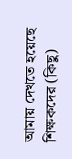আমায় দেখতে হয়েছে শিক্ষকদের (কিছু)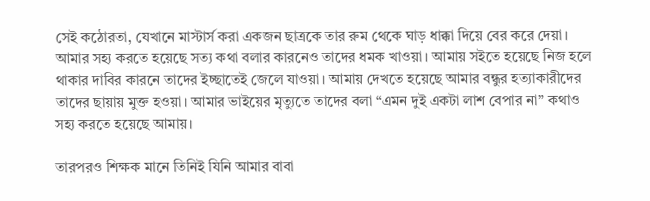সেই কঠোরতা, যেখানে মাস্টার্স করা একজন ছাত্রকে তার রুম থেকে ঘাড় ধাক্কা দিয়ে বের করে দেয়া। আমার সহ্য করতে হয়েছে সত্য কথা বলার কারনেও তাদের ধমক খাওয়া। আমায় সইতে হয়েছে নিজ হলে থাকার দাবির কারনে তাদের ইচ্ছাতেই জেলে যাওয়া। আমায় দেখতে হয়েছে আমার বন্ধুর হত্যাকারীদের তাদের ছায়ায় মুক্ত হওয়া। আমার ভাইয়ের মৃত্যুতে তাদের বলা “এমন দুই একটা লাশ বেপার না” কথাও সহ্য করতে হয়েছে আমায়।

তারপরও শিক্ষক মানে তিনিই যিনি আমার বাবা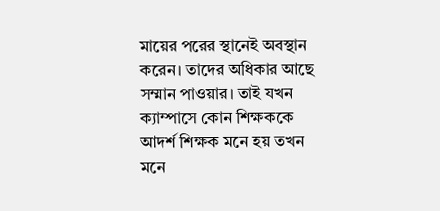মায়ের পরের স্থানেই অবস্থান করেন। তাদের অধিকার আছে সম্মান পাওয়ার। তাই যখন ক্যাম্পাসে কোন শিক্ষককে আদর্শ শিক্ষক মনে হয় তখন মনে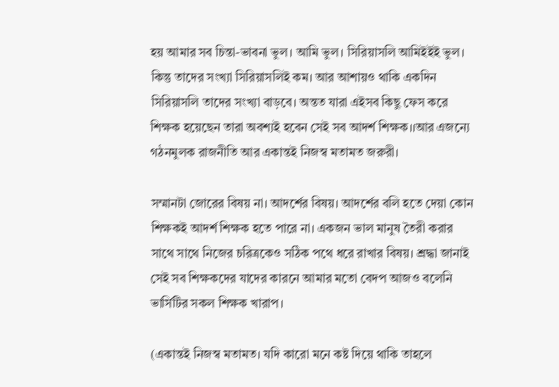হয় আমার সব চিন্তা-ভাবনা ভুল। আমি ভুল। সিরিয়াসলি আমিইইই ভুল। কিন্তু তাদের সংখ্যা সিরিয়াসলিই কম। আর আশায়ও থাকি একদিন সিরিয়াসলি তাদের সংখ্যা বাড়বে। অন্তত যারা এইসব কিছু ফেস করে শিক্ষক হয়েছেন তারা অবশ্যই হবেন সেই সব আদর্শ শিক্ষক।।আর এজন্যে গঠনমুলক রাজনীতি আর একান্তই নিজস্ব মতামত জরুরী।

সম্মানটা জোরের বিষয় না। আদর্শের বিষয়। আদর্শের বলি হতে দেয়া কোন শিক্ষকই আদর্শ শিক্ষক হতে পারে না। একজন ভাল মানুষ তৈরী করার সাথে সাথে নিজের চরিত্রকেও সঠিক পথে ধরে রাখার বিষয়। শ্রদ্ধা জানাই সেই সব শিক্ষকদের যাদের কারনে আমার মতো বেদপ আজও বলেনি ভার্সিটির সকল শিক্ষক খারাপ।

(একান্তই নিজস্ব মতামত। যদি কারো মনে কষ্ট দিয়ে থাকি তাহলে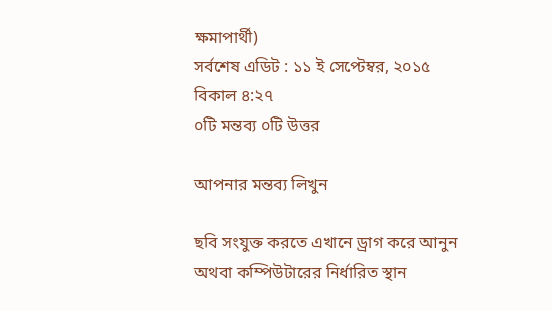ক্ষমাপার্থী)
সর্বশেষ এডিট : ১১ ই সেপ্টেম্বর, ২০১৫ বিকাল ৪:২৭
০টি মন্তব্য ০টি উত্তর

আপনার মন্তব্য লিখুন

ছবি সংযুক্ত করতে এখানে ড্রাগ করে আনুন অথবা কম্পিউটারের নির্ধারিত স্থান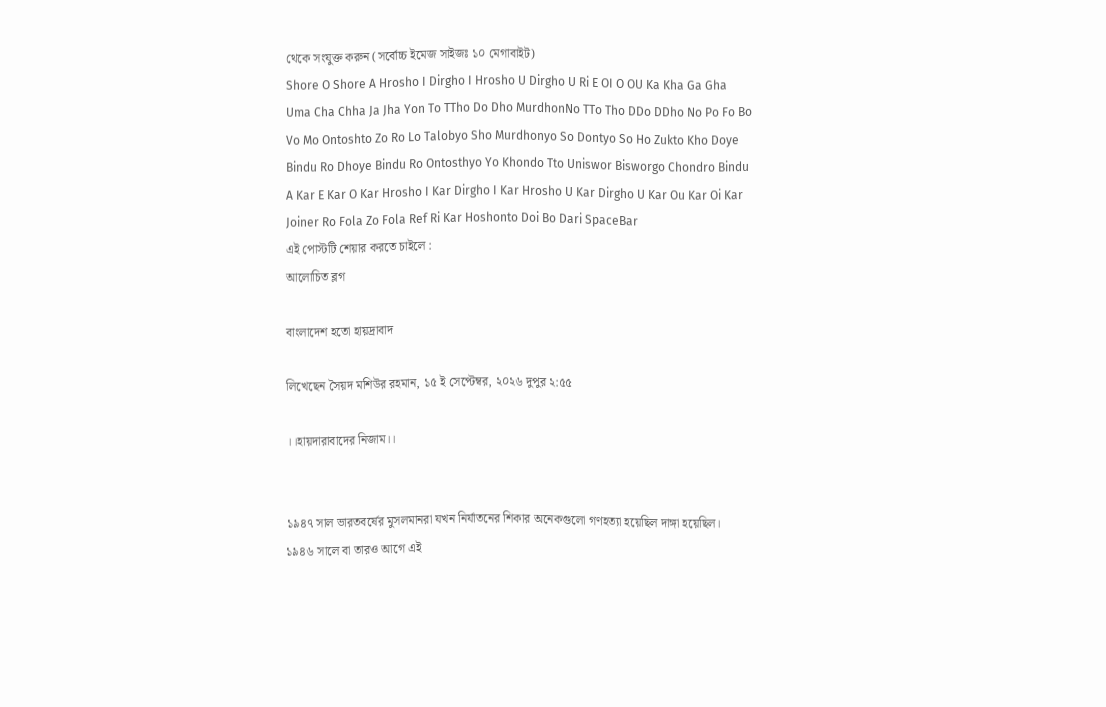থেকে সংযুক্ত করুন (সর্বোচ্চ ইমেজ সাইজঃ ১০ মেগাবাইট)
Shore O Shore A Hrosho I Dirgho I Hrosho U Dirgho U Ri E OI O OU Ka Kha Ga Gha Uma Cha Chha Ja Jha Yon To TTho Do Dho MurdhonNo TTo Tho DDo DDho No Po Fo Bo Vo Mo Ontoshto Zo Ro Lo Talobyo Sho Murdhonyo So Dontyo So Ho Zukto Kho Doye Bindu Ro Dhoye Bindu Ro Ontosthyo Yo Khondo Tto Uniswor Bisworgo Chondro Bindu A Kar E Kar O Kar Hrosho I Kar Dirgho I Kar Hrosho U Kar Dirgho U Kar Ou Kar Oi Kar Joiner Ro Fola Zo Fola Ref Ri Kar Hoshonto Doi Bo Dari SpaceBar
এই পোস্টটি শেয়ার করতে চাইলে :
আলোচিত ব্লগ

বাংলাদেশ হতো হায়দ্রাবাদ

লিখেছেন সৈয়দ মশিউর রহমান, ১৫ ই সেপ্টেম্বর, ২০২৬ দুপুর ২:৫৫

।।হায়দারাবাদের নিজাম।।


১৯৪৭ সাল ভারতবর্ষের মুসলমানরা যখন নির্যাতনের শিকার অনেকগুলো গণহত্যা হয়েছিল দাঙ্গা হয়েছিল। ১৯৪৬ সালে বা তারও আগে এই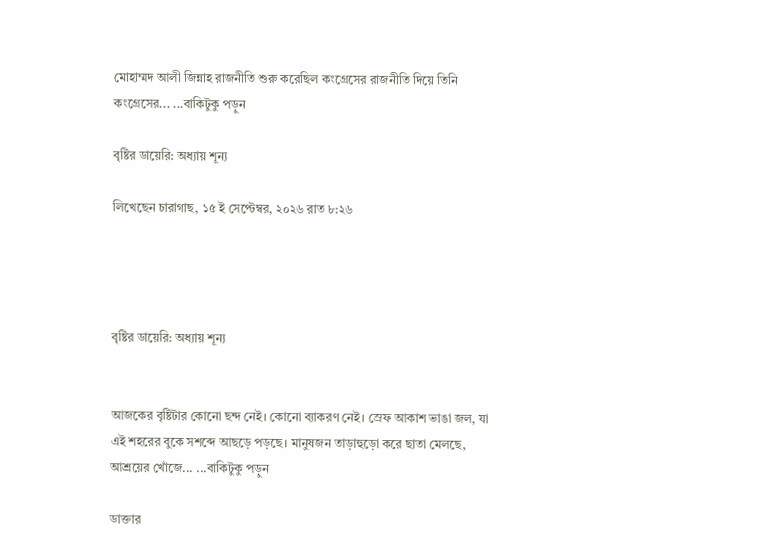মোহাম্মদ আলী জিন্নাহ রাজনীতি শুরু করেছিল কংগ্রেসের রাজনীতি দিয়ে তিনি কংগ্রেসের... ...বাকিটুকু পড়ুন

বৃষ্টির ডায়েরি: অধ্যায় শূন্য

লিখেছেন চারাগাছ, ১৫ ই সেপ্টেম্বর, ২০২৬ রাত ৮:২৬




বৃষ্টির ডায়েরি: অধ্যায় শূন্য


আজকের বৃষ্টিটার কোনো ছন্দ নেই। কোনো ব্যাকরণ নেই। স্রেফ আকাশ ভাঙা জল, যা এই শহরের বুকে সশব্দে আছড়ে পড়ছে। মানুষজন তাড়াহুড়ো করে ছাতা মেলছে, আশ্রয়ের খোঁজে... ...বাকিটুকু পড়ুন

ডাক্তার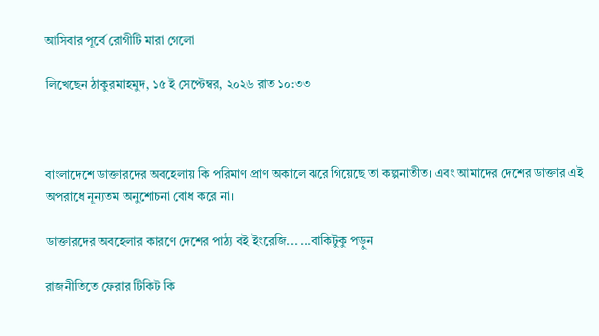আসিবার পূর্বে রোগীটি মারা গেলো

লিখেছেন ঠাকুরমাহমুদ, ১৫ ই সেপ্টেম্বর, ২০২৬ রাত ১০:৩৩



বাংলাদেশে ডাক্তারদের অবহেলায় কি পরিমাণ প্রাণ অকালে ঝরে গিয়েছে তা কল্পনাতীত। এবং আমাদের দেশের ডাক্তার এই অপরাধে নূন্যতম অনুশোচনা বোধ করে না।

ডাক্তারদের অবহেলার কারণে দেশের পাঠ্য বই ইংরেজি... ...বাকিটুকু পড়ুন

রাজনীতিতে ফেরার টিকিট কি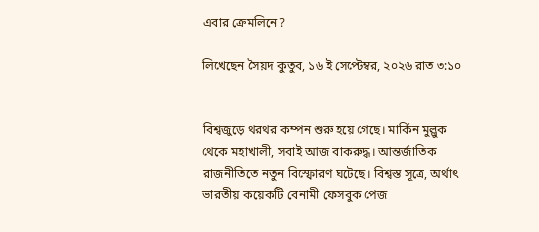এবার ক্রেমলিনে?

লিখেছেন সৈয়দ কুতুব, ১৬ ই সেপ্টেম্বর, ২০২৬ রাত ৩:১০


বিশ্বজুড়ে থরথর কম্পন শুরু হয়ে গেছে। মার্কিন মুল্লুক থেকে মহাখালী, সবাই আজ বাকরুদ্ধ। আন্তর্জাতিক রাজনীতিতে নতুন বিস্ফোরণ ঘটেছে। বিশ্বস্ত সূত্রে, অর্থাৎ ভারতীয় কয়েকটি বেনামী ফেসবুক পেজ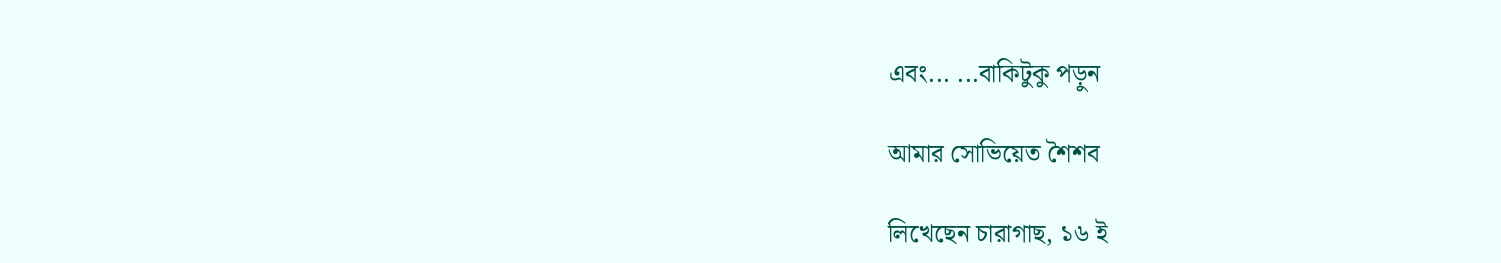এবং... ...বাকিটুকু পড়ুন

আমার সোভিয়েত শৈশব

লিখেছেন চারাগাছ, ১৬ ই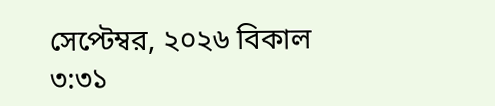সেপ্টেম্বর, ২০২৬ বিকাল ৩:৩১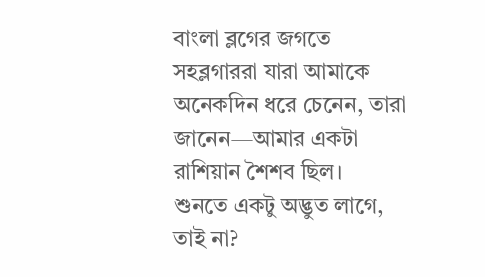বাংলা ব্লগের জগতে সহব্লগাররা যারা আমাকে অনেকদিন ধরে চেনেন, তারা জানেন—আমার একটা রাশিয়ান শৈশব ছিল।
শুনতে একটু অদ্ভুত লাগে, তাই না?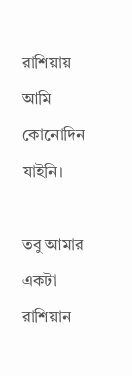রাশিয়ায় আমি কোনোদিন যাইনি।

তবু আমার একটা রাশিয়ান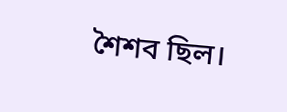শৈশব ছিল।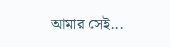আমার সেই...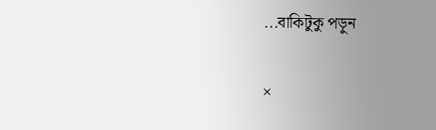...বাকিটুকু পড়ুন

×